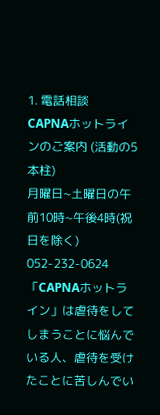1. 電話相談
CAPNAホットラインのご案内 (活動の5本柱)
月曜日~土曜日の午前10時~午後4時(祝日を除く)
052-232-0624
「CAPNAホットライン」は虐待をしてしまうことに悩んでいる人、虐待を受けたことに苦しんでい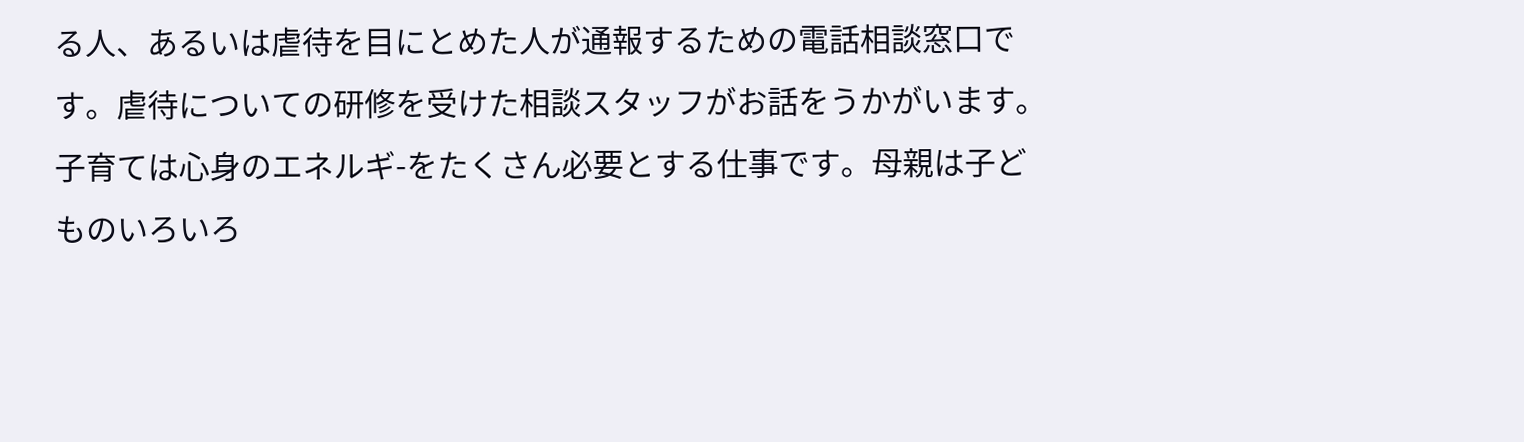る人、あるいは虐待を目にとめた人が通報するための電話相談窓口です。虐待についての研修を受けた相談スタッフがお話をうかがいます。
子育ては心身のエネルギ-をたくさん必要とする仕事です。母親は子どものいろいろ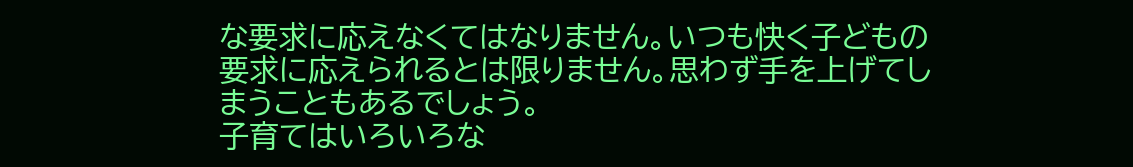な要求に応えなくてはなりません。いつも快く子どもの要求に応えられるとは限りません。思わず手を上げてしまうこともあるでしょう。
子育てはいろいろな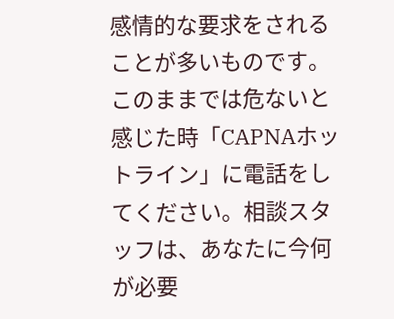感情的な要求をされることが多いものです。このままでは危ないと感じた時「CAPNAホットライン」に電話をしてください。相談スタッフは、あなたに今何が必要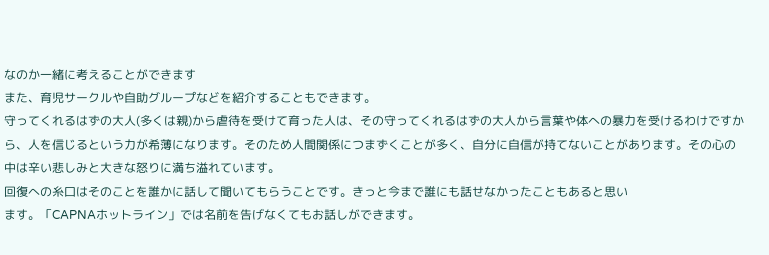なのか一緒に考えることができます
また、育児サークルや自助グループなどを紹介することもできます。
守ってくれるはずの大人(多くは親)から虐待を受けて育った人は、その守ってくれるはずの大人から言葉や体への暴力を受けるわけですから、人を信じるという力が希薄になります。そのため人間関係につまずくことが多く、自分に自信が持てないことがあります。その心の中は辛い悲しみと大きな怒りに満ち溢れています。
回復への糸口はそのことを誰かに話して聞いてもらうことです。きっと今まで誰にも話せなかったこともあると思い
ます。「CAPNAホットライン」では名前を告げなくてもお話しができます。